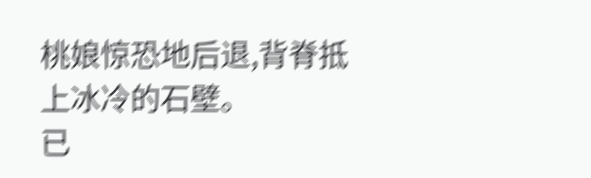桃娘惊恐地后退,背脊抵上冰冷的石壁。
已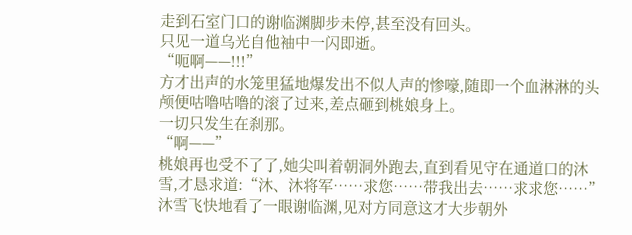走到石室门口的谢临渊脚步未停,甚至没有回头。
只见一道乌光自他袖中一闪即逝。
“呃啊——!!!”
方才出声的水笼里猛地爆发出不似人声的惨嚎,随即一个血淋淋的头颅便咕噜咕噜的滚了过来,差点砸到桃娘身上。
一切只发生在刹那。
“啊——”
桃娘再也受不了了,她尖叫着朝洞外跑去,直到看见守在通道口的沐雪,才恳求道:“沐、沐将军……求您……带我出去……求求您……”
沐雪飞快地看了一眼谢临渊,见对方同意这才大步朝外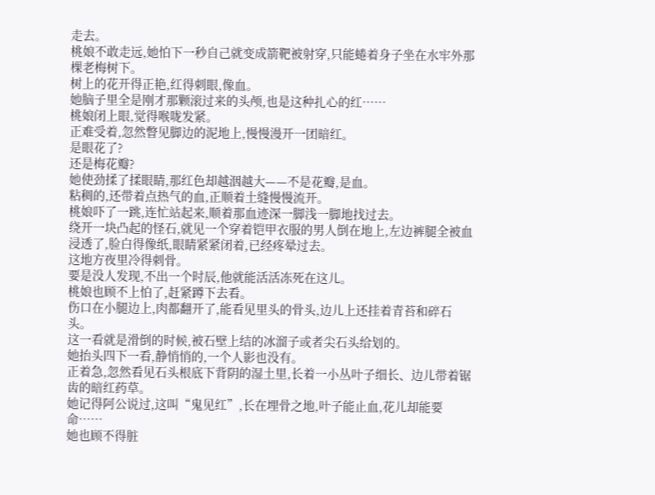走去。
桃娘不敢走远,她怕下一秒自己就变成箭靶被射穿,只能蜷着身子坐在水牢外那棵老梅树下。
树上的花开得正艳,红得刺眼,像血。
她脑子里全是刚才那颗滚过来的头颅,也是这种扎心的红……
桃娘闭上眼,觉得喉咙发紧。
正难受着,忽然瞥见脚边的泥地上,慢慢漫开一团暗红。
是眼花了?
还是梅花瓣?
她使劲揉了揉眼睛,那红色却越洇越大——不是花瓣,是血。
粘稠的,还带着点热气的血,正顺着土缝慢慢流开。
桃娘吓了一跳,连忙站起来,顺着那血迹深一脚浅一脚地找过去。
绕开一块凸起的怪石,就见一个穿着铠甲衣服的男人倒在地上,左边裤腿全被血浸透了,脸白得像纸,眼睛紧紧闭着,已经疼晕过去。
这地方夜里冷得刺骨。
要是没人发现,不出一个时辰,他就能活活冻死在这儿。
桃娘也顾不上怕了,赶紧蹲下去看。
伤口在小腿边上,肉都翻开了,能看见里头的骨头,边儿上还挂着青苔和碎石头。
这一看就是滑倒的时候,被石壁上结的冰溜子或者尖石头给划的。
她抬头四下一看,静悄悄的,一个人影也没有。
正着急,忽然看见石头根底下背阴的湿土里,长着一小丛叶子细长、边儿带着锯齿的暗红药草。
她记得阿公说过,这叫“鬼见红”,长在埋骨之地,叶子能止血,花儿却能要命……
她也顾不得脏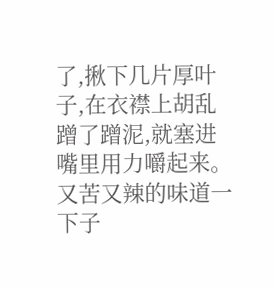了,揪下几片厚叶子,在衣襟上胡乱蹭了蹭泥,就塞进嘴里用力嚼起来。
又苦又辣的味道一下子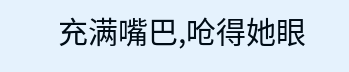充满嘴巴,呛得她眼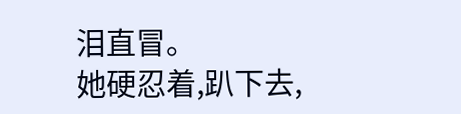泪直冒。
她硬忍着,趴下去,